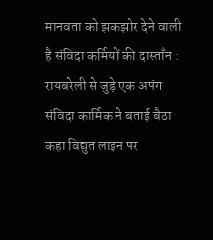मानवता को झकझोर देने वाली है संविदा कर्मियों की दास्ताँन : रायबरेली से जुड़े एक अपंग संविदा कार्मिक ने बताई बैठा कहा विद्युत लाइन पर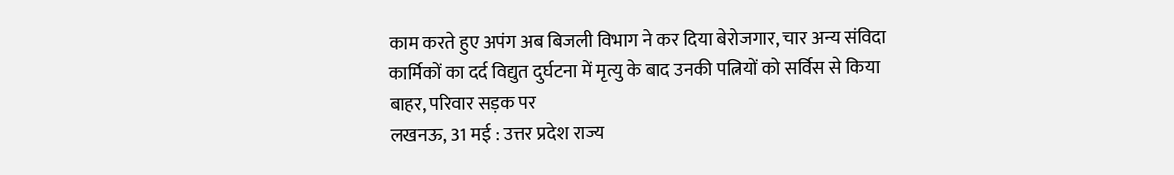काम करते हुए अपंग अब बिजली विभाग ने कर दिया बेरोजगार, चार अन्य संविदा कार्मिकों का दर्द विद्युत दुर्घटना में मृत्यु के बाद उनकी पत्नियों को सर्विस से किया बाहर, परिवार सड़क पर
लखनऊ, 31 मई : उत्तर प्रदेश राज्य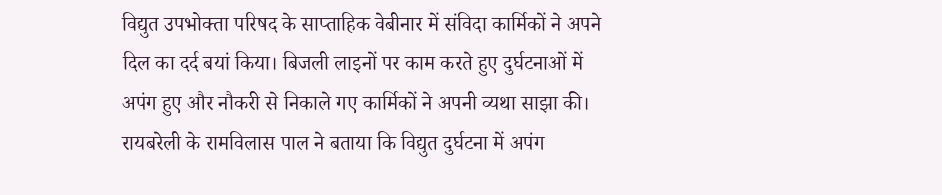विद्युत उपभोक्ता परिषद के साप्ताहिक वेबीनार में संविदा कार्मिकों ने अपने दिल का दर्द बयां किया। बिजली लाइनों पर काम करते हुए दुर्घटनाओं में अपंग हुए और नौकरी से निकाले गए कार्मिकों ने अपनी व्यथा साझा की। रायबरेली के रामविलास पाल ने बताया कि विद्युत दुर्घटना में अपंग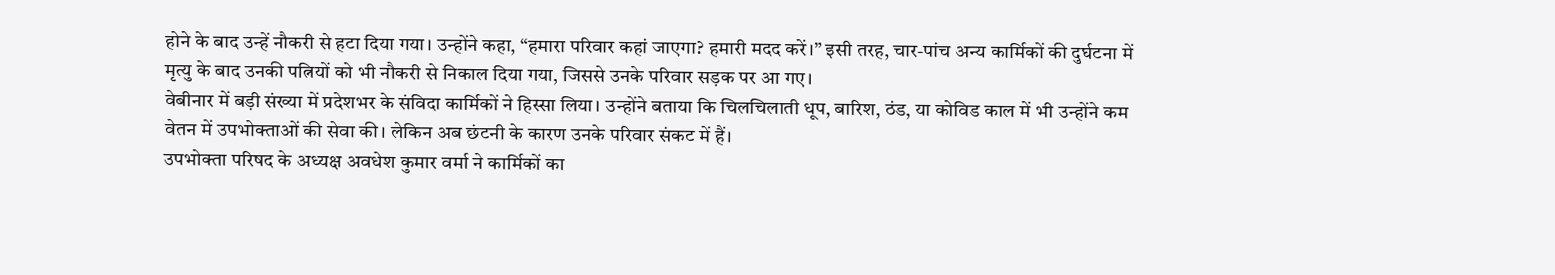होने के बाद उन्हें नौकरी से हटा दिया गया। उन्होंने कहा, “हमारा परिवार कहां जाएगा? हमारी मदद करें।” इसी तरह, चार-पांच अन्य कार्मिकों की दुर्घटना में मृत्यु के बाद उनकी पत्नियों को भी नौकरी से निकाल दिया गया, जिससे उनके परिवार सड़क पर आ गए।
वेबीनार में बड़ी संख्या में प्रदेशभर के संविदा कार्मिकों ने हिस्सा लिया। उन्होंने बताया कि चिलचिलाती धूप, बारिश, ठंड, या कोविड काल में भी उन्होंने कम वेतन में उपभोक्ताओं की सेवा की। लेकिन अब छंटनी के कारण उनके परिवार संकट में हैं।
उपभोक्ता परिषद के अध्यक्ष अवधेश कुमार वर्मा ने कार्मिकों का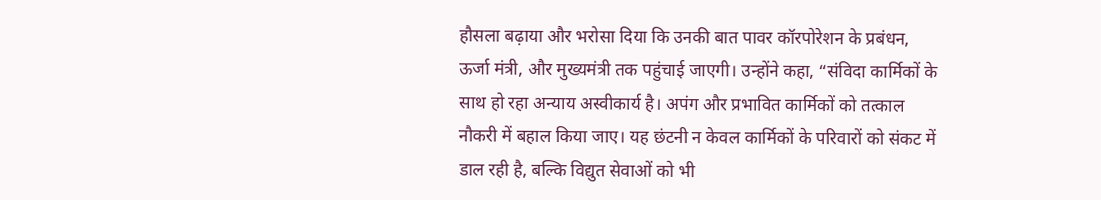हौसला बढ़ाया और भरोसा दिया कि उनकी बात पावर कॉरपोरेशन के प्रबंधन, ऊर्जा मंत्री, और मुख्यमंत्री तक पहुंचाई जाएगी। उन्होंने कहा, “संविदा कार्मिकों के साथ हो रहा अन्याय अस्वीकार्य है। अपंग और प्रभावित कार्मिकों को तत्काल नौकरी में बहाल किया जाए। यह छंटनी न केवल कार्मिकों के परिवारों को संकट में डाल रही है, बल्कि विद्युत सेवाओं को भी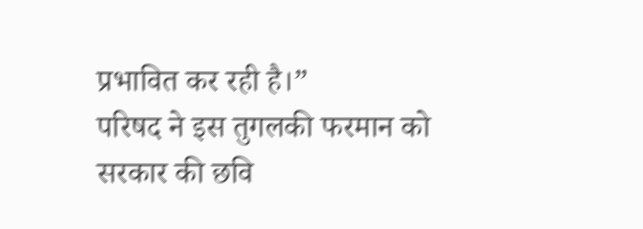प्रभावित कर रही है।”
परिषद ने इस तुगलकी फरमान को सरकार की छवि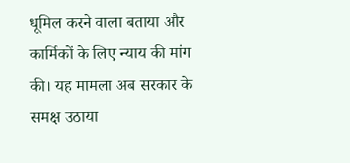धूमिल करने वाला बताया और कार्मिकों के लिए न्याय की मांग की। यह मामला अब सरकार के समक्ष उठाया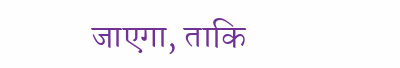जाएगा, ताकि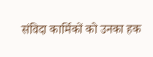संविदा कार्मिकों को उनका हक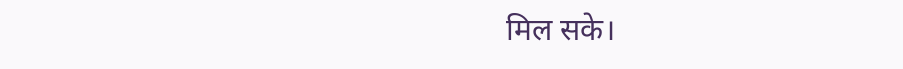मिल सके।